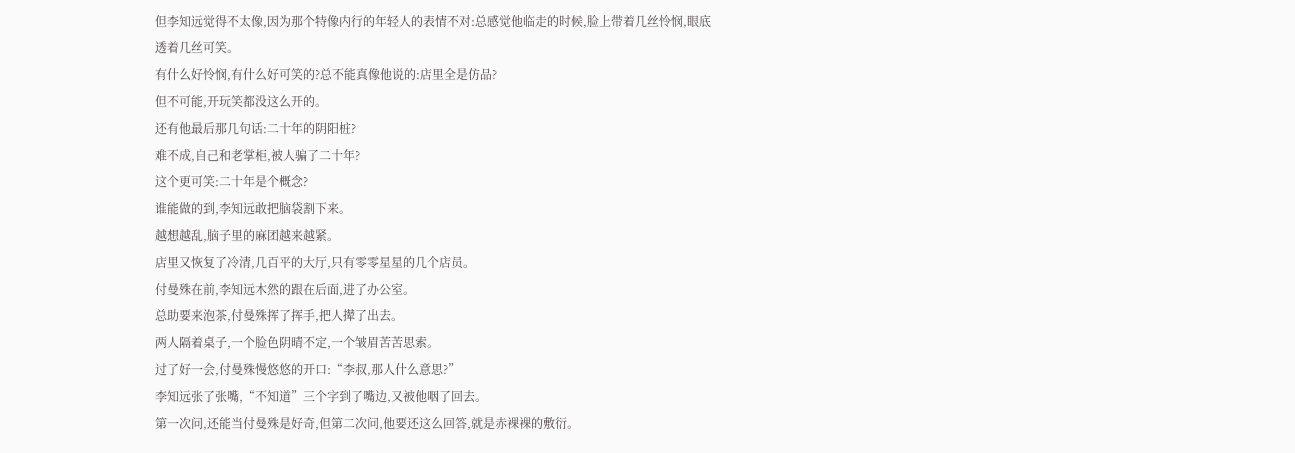但李知远觉得不太像,因为那个特像内行的年轻人的表情不对:总感觉他临走的时候,脸上带着几丝怜悯,眼底透着几丝可笑。
有什么好怜悯,有什么好可笑的?总不能真像他说的:店里全是仿品?
但不可能,开玩笑都没这么开的。
还有他最后那几句话:二十年的阴阳桩?
难不成,自己和老掌柜,被人骗了二十年?
这个更可笑:二十年是个概念?
谁能做的到,李知远敢把脑袋割下来。
越想越乱,脑子里的麻团越来越紧。
店里又恢复了冷清,几百平的大厅,只有零零星星的几个店员。
付曼殊在前,李知远木然的跟在后面,进了办公室。
总助要来泡茶,付曼殊挥了挥手,把人撵了出去。
两人隔着桌子,一个脸色阴晴不定,一个皱眉苦苦思索。
过了好一会,付曼殊慢悠悠的开口:“李叔,那人什么意思?”
李知远张了张嘴,“不知道”三个字到了嘴边,又被他咽了回去。
第一次问,还能当付曼殊是好奇,但第二次问,他要还这么回答,就是赤裸裸的敷衍。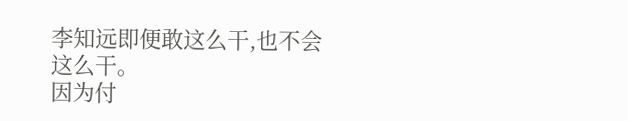李知远即便敢这么干,也不会这么干。
因为付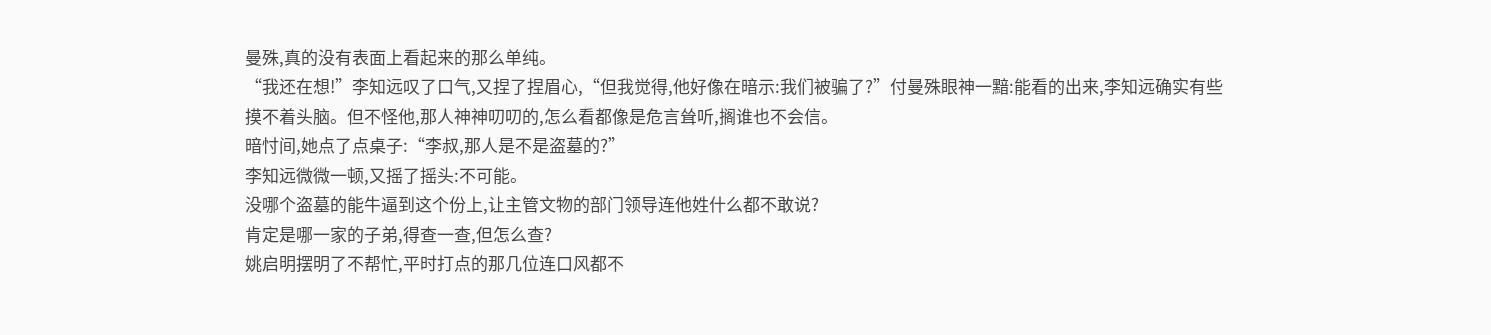曼殊,真的没有表面上看起来的那么单纯。
“我还在想!”李知远叹了口气,又捏了捏眉心,“但我觉得,他好像在暗示:我们被骗了?”付曼殊眼神一黯:能看的出来,李知远确实有些摸不着头脑。但不怪他,那人神神叨叨的,怎么看都像是危言耸听,搁谁也不会信。
暗忖间,她点了点桌子:“李叔,那人是不是盗墓的?”
李知远微微一顿,又摇了摇头:不可能。
没哪个盗墓的能牛逼到这个份上,让主管文物的部门领导连他姓什么都不敢说?
肯定是哪一家的子弟,得查一查,但怎么查?
姚启明摆明了不帮忙,平时打点的那几位连口风都不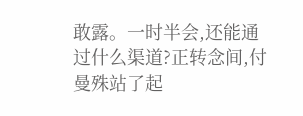敢露。一时半会,还能通过什么渠道?正转念间,付曼殊站了起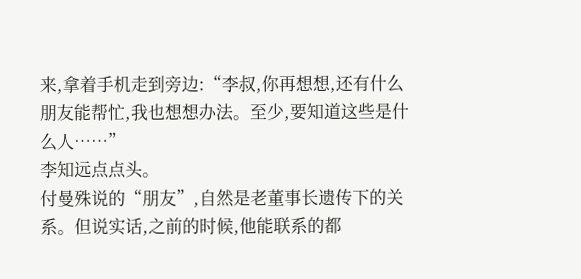来,拿着手机走到旁边:“李叔,你再想想,还有什么朋友能帮忙,我也想想办法。至少,要知道这些是什么人……”
李知远点点头。
付曼殊说的“朋友”,自然是老董事长遗传下的关系。但说实话,之前的时候,他能联系的都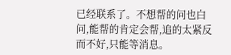已经联系了。不想帮的问也白问,能帮的肯定会帮,追的太紧反而不好,只能等消息。